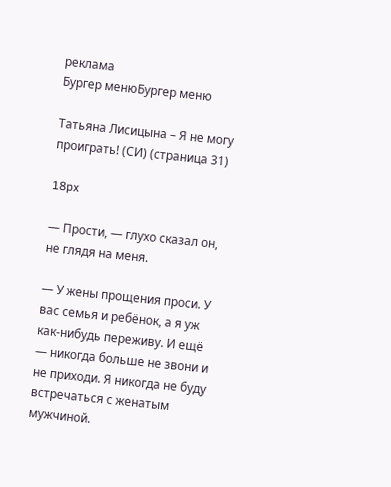реклама
Бургер менюБургер меню

Татьяна Лисицына – Я не могу проиграть! (СИ) (страница 31)

18px

— Прости, — глухо сказал он, не глядя на меня.

— У жены прощения проси. У вас семья и ребёнок, а я уж как-нибудь переживу. И ещё — никогда больше не звони и не приходи. Я никогда не буду встречаться с женатым мужчиной.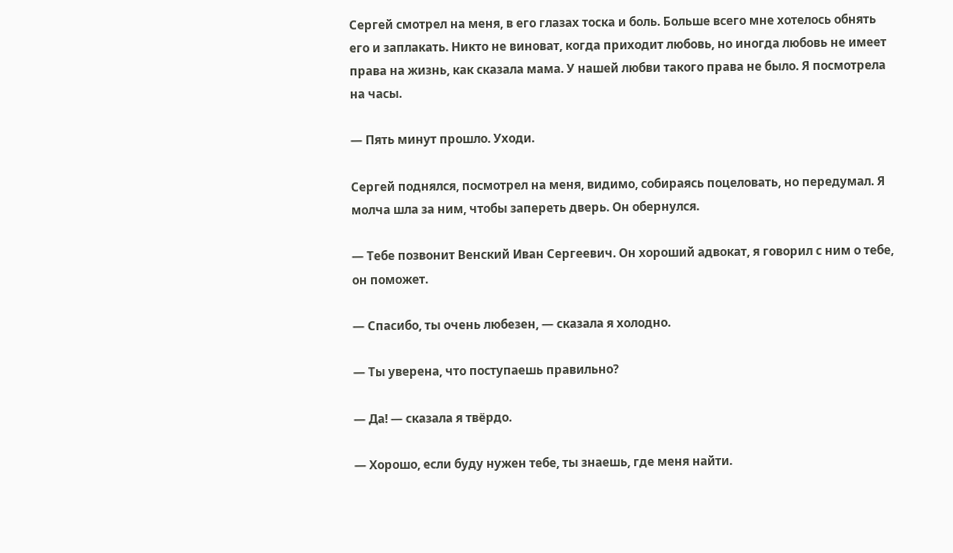Сергей смотрел на меня, в его глазах тоска и боль. Больше всего мне хотелось обнять его и заплакать. Никто не виноват, когда приходит любовь, но иногда любовь не имеет права на жизнь, как сказала мама. У нашей любви такого права не было. Я посмотрела на часы.

— Пять минут прошло. Уходи.

Сергей поднялся, посмотрел на меня, видимо, собираясь поцеловать, но передумал. Я молча шла за ним, чтобы запереть дверь. Он обернулся.

— Тебе позвонит Венский Иван Сергеевич. Он хороший адвокат, я говорил с ним о тебе, он поможет.

— Спасибо, ты очень любезен, — сказала я холодно.

— Ты уверена, что поступаешь правильно?

— Да! — сказала я твёрдо.

— Хорошо, если буду нужен тебе, ты знаешь, где меня найти.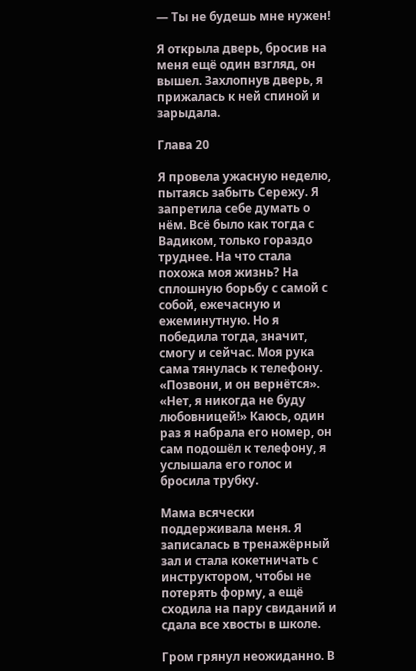— Ты не будешь мне нужен!

Я открыла дверь, бросив на меня ещё один взгляд, он вышел. Захлопнув дверь, я прижалась к ней спиной и зарыдала.

Глава 20

Я провела ужасную неделю, пытаясь забыть Сережу. Я запретила себе думать о нём. Всё было как тогда с Вадиком, только гораздо труднее. На что стала похожа моя жизнь? На сплошную борьбу с самой с собой, ежечасную и ежеминутную. Но я победила тогда, значит, смогу и сейчас. Моя рука сама тянулась к телефону. «Позвони, и он вернётся». «Нет, я никогда не буду любовницей!» Каюсь, один раз я набрала его номер, он сам подошёл к телефону, я услышала его голос и бросила трубку.

Мама всячески поддерживала меня. Я записалась в тренажёрный зал и стала кокетничать с инструктором, чтобы не потерять форму, а ещё сходила на пару свиданий и сдала все хвосты в школе.

Гром грянул неожиданно. В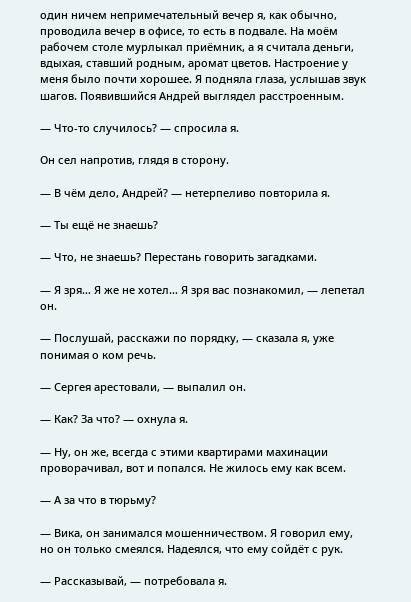один ничем непримечательный вечер я, как обычно, проводила вечер в офисе, то есть в подвале. На моём рабочем столе мурлыкал приёмник, а я считала деньги, вдыхая, ставший родным, аромат цветов. Настроение у меня было почти хорошее. Я подняла глаза, услышав звук шагов. Появившийся Андрей выглядел расстроенным.

— Что-то случилось? — спросила я.

Он сел напротив, глядя в сторону.

— В чём дело, Андрей? — нетерпеливо повторила я.

— Ты ещё не знаешь?

— Что, не знаешь? Перестань говорить загадками.

— Я зря… Я же не хотел… Я зря вас познакомил, — лепетал он.

— Послушай, расскажи по порядку, — сказала я, уже понимая о ком речь.

— Сергея арестовали, — выпалил он.

— Как? За что? — охнула я.

— Ну, он же, всегда с этими квартирами махинации проворачивал, вот и попался. Не жилось ему как всем.

— А за что в тюрьму?

— Вика, он занимался мошенничеством. Я говорил ему, но он только смеялся. Надеялся, что ему сойдёт с рук.

— Рассказывай, — потребовала я.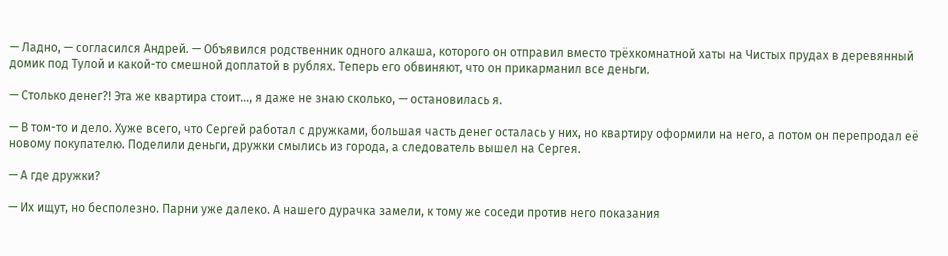— Ладно, — согласился Андрей. — Объявился родственник одного алкаша, которого он отправил вместо трёхкомнатной хаты на Чистых прудах в деревянный домик под Тулой и какой-то смешной доплатой в рублях. Теперь его обвиняют, что он прикарманил все деньги.

— Столько денег?! Эта же квартира стоит…, я даже не знаю сколько, — остановилась я.

— В том-то и дело. Хуже всего, что Сергей работал с дружками, большая часть денег осталась у них, но квартиру оформили на него, а потом он перепродал её новому покупателю. Поделили деньги, дружки смылись из города, а следователь вышел на Сергея.

— А где дружки?

— Их ищут, но бесполезно. Парни уже далеко. А нашего дурачка замели, к тому же соседи против него показания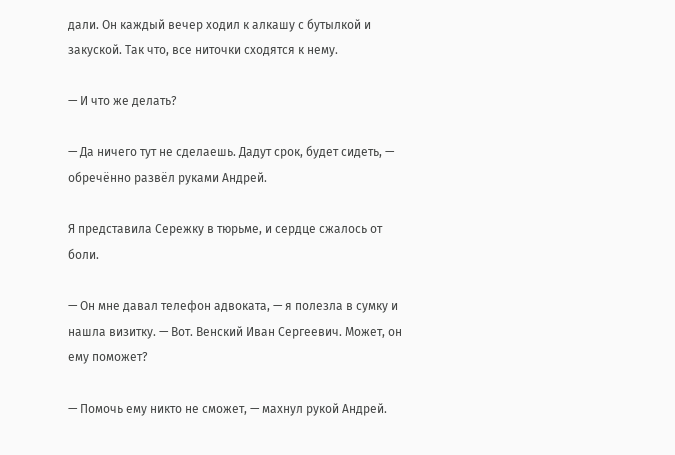дали. Он каждый вечер ходил к алкашу с бутылкой и закуской. Так что, все ниточки сходятся к нему.

— И что же делать?

— Да ничего тут не сделаешь. Дадут срок, будет сидеть, — обречённо развёл руками Андрей.

Я представила Сережку в тюрьме, и сердце сжалось от боли.

— Он мне давал телефон адвоката, — я полезла в сумку и нашла визитку. — Вот. Венский Иван Сергеевич. Может, он ему поможет?

— Помочь ему никто не сможет, — махнул рукой Андрей.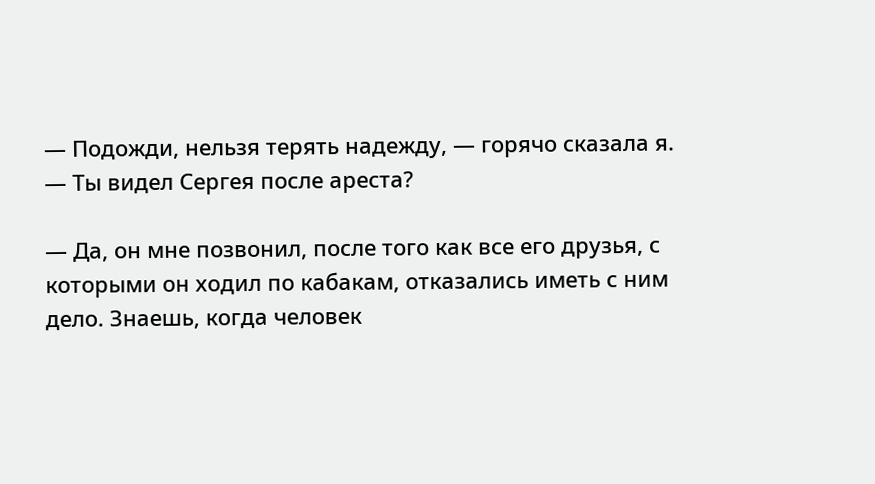— Подожди, нельзя терять надежду, — горячо сказала я. — Ты видел Сергея после ареста?

— Да, он мне позвонил, после того как все его друзья, с которыми он ходил по кабакам, отказались иметь с ним дело. Знаешь, когда человек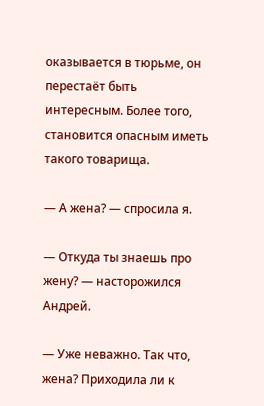оказывается в тюрьме, он перестаёт быть интересным. Более того, становится опасным иметь такого товарища.

— А жена? — спросила я.

— Откуда ты знаешь про жену? — насторожился Андрей.

— Уже неважно. Так что, жена? Приходила ли к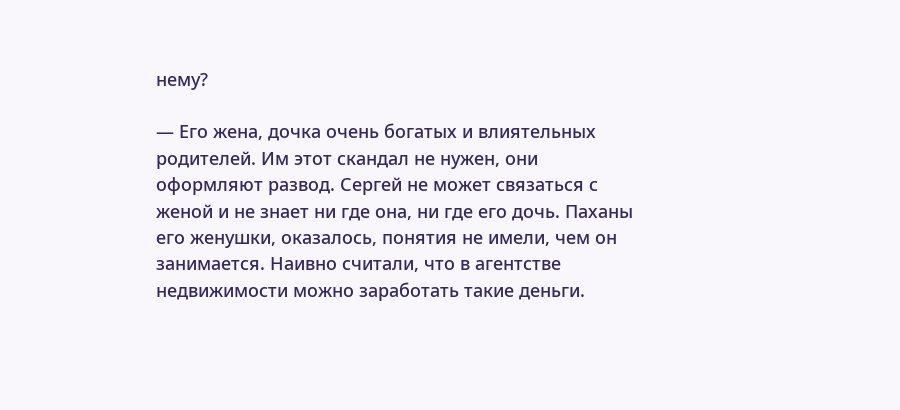нему?

— Его жена, дочка очень богатых и влиятельных родителей. Им этот скандал не нужен, они оформляют развод. Сергей не может связаться с женой и не знает ни где она, ни где его дочь. Паханы его женушки, оказалось, понятия не имели, чем он занимается. Наивно считали, что в агентстве недвижимости можно заработать такие деньги.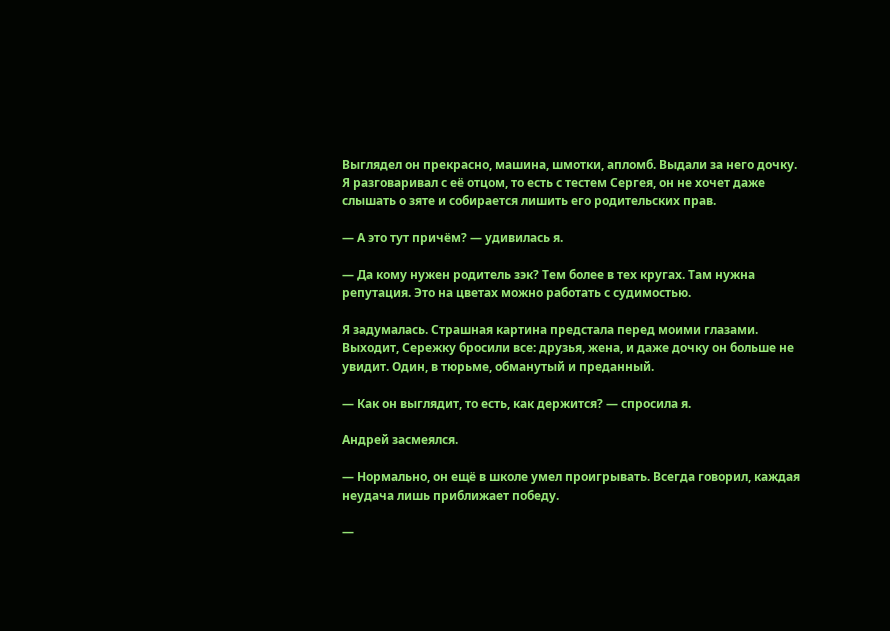Выглядел он прекрасно, машина, шмотки, апломб. Выдали за него дочку. Я разговаривал с её отцом, то есть с тестем Сергея, он не хочет даже слышать о зяте и собирается лишить его родительских прав.

— А это тут причём? — удивилась я.

— Да кому нужен родитель зэк? Тем более в тех кругах. Там нужна репутация. Это на цветах можно работать с судимостью.

Я задумалась. Страшная картина предстала перед моими глазами. Выходит, Сережку бросили все: друзья, жена, и даже дочку он больше не увидит. Один, в тюрьме, обманутый и преданный.

— Как он выглядит, то есть, как держится? — спросила я.

Андрей засмеялся.

— Нормально, он ещё в школе умел проигрывать. Всегда говорил, каждая неудача лишь приближает победу.

—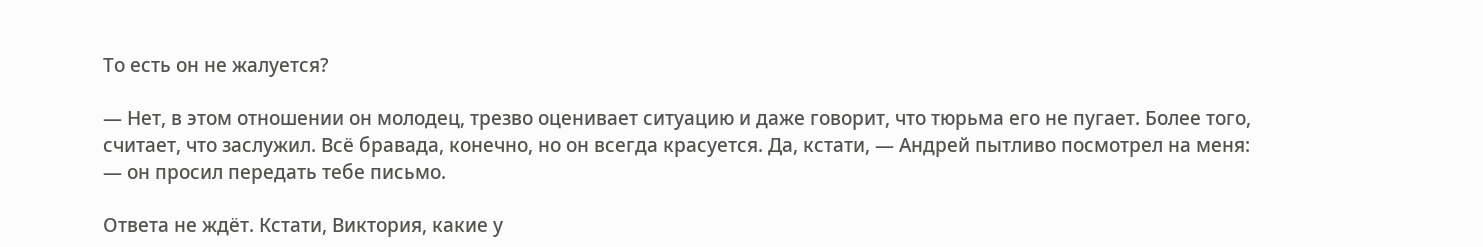То есть он не жалуется?

— Нет, в этом отношении он молодец, трезво оценивает ситуацию и даже говорит, что тюрьма его не пугает. Более того, считает, что заслужил. Всё бравада, конечно, но он всегда красуется. Да, кстати, — Андрей пытливо посмотрел на меня: — он просил передать тебе письмо.

Ответа не ждёт. Кстати, Виктория, какие у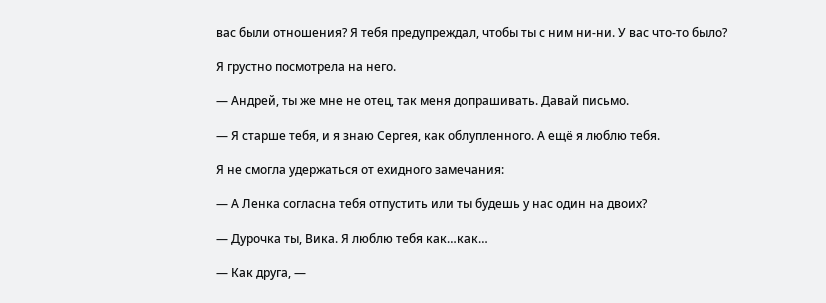вас были отношения? Я тебя предупреждал, чтобы ты с ним ни-ни. У вас что-то было?

Я грустно посмотрела на него.

— Андрей, ты же мне не отец, так меня допрашивать. Давай письмо.

— Я старше тебя, и я знаю Сергея, как облупленного. А ещё я люблю тебя.

Я не смогла удержаться от ехидного замечания:

— А Ленка согласна тебя отпустить или ты будешь у нас один на двоих?

— Дурочка ты, Вика. Я люблю тебя как…как…

— Как друга, —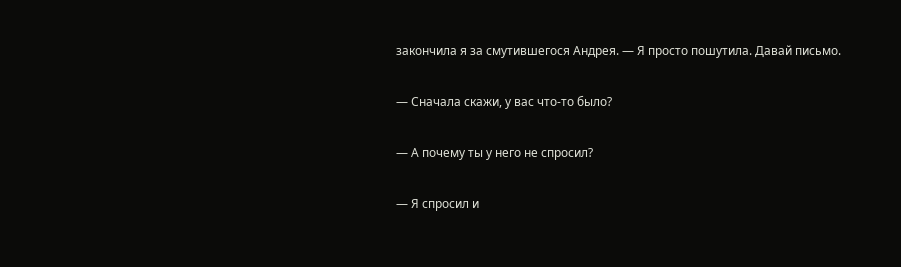закончила я за смутившегося Андрея. — Я просто пошутила. Давай письмо.

— Сначала скажи, у вас что-то было?

— А почему ты у него не спросил?

— Я спросил и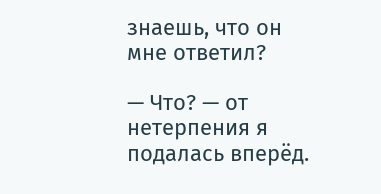знаешь, что он мне ответил?

— Что? — от нетерпения я подалась вперёд.